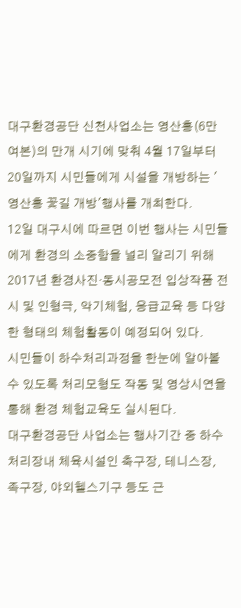대구환경공단 신천사업소는 영산홍(6만여본)의 만개 시기에 맞춰 4월 17일부터 20일까지 시민들에게 시설을 개방하는 '영산홍 꽃길 개방'행사를 개최한다.
12일 대구시에 따르면 이번 행사는 시민들에게 환경의 소중함을 널리 알리기 위해 2017년 환경사진·동시공모전 입상작품 전시 및 인형극, 악기체험, 응급교육 등 다양한 형태의 체험활동이 예정되어 있다.
시민들이 하수처리과정을 한눈에 알아볼 수 있도록 처리모형도 작동 및 영상시연을 통해 환경 체험교육도 실시된다.
대구환경공단 사업소는 행사기간 중 하수처리장내 체육시설인 축구장, 테니스장, 족구장, 야외헬스기구 등도 근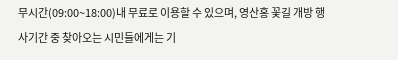무시간(09:00~18:00)내 무료로 이용할 수 있으며, 영산홍 꽃길 개방 행사기간 중 찾아오는 시민들에게는 기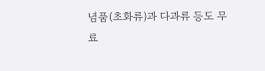념품(초화류)과 다과류 등도 무료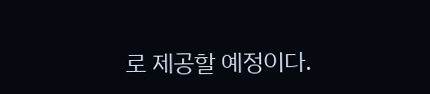로 제공할 예정이다.